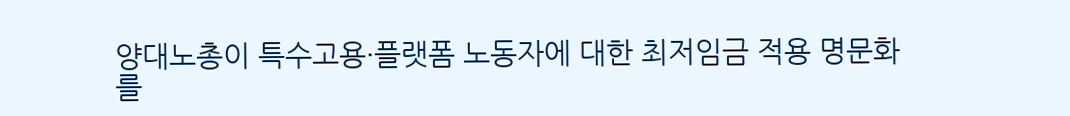양대노총이 특수고용·플랫폼 노동자에 대한 최저임금 적용 명문화를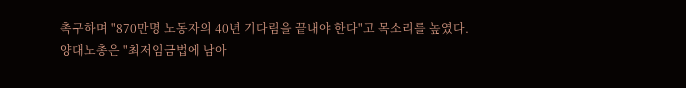촉구하며 "870만명 노동자의 40년 기다림을 끝내야 한다"고 목소리를 높였다.
양대노총은 "최저임금법에 남아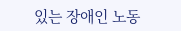있는 장애인 노동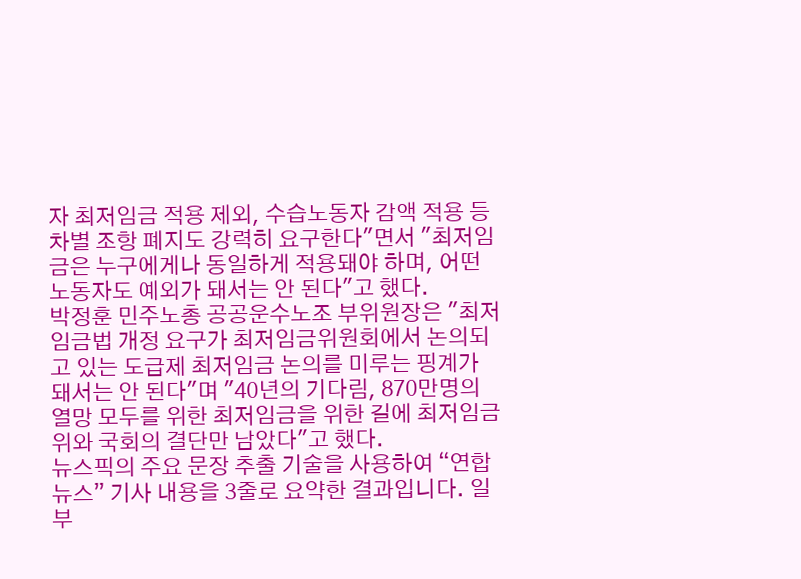자 최저임금 적용 제외, 수습노동자 감액 적용 등 차별 조항 폐지도 강력히 요구한다"면서 "최저임금은 누구에게나 동일하게 적용돼야 하며, 어떤 노동자도 예외가 돼서는 안 된다"고 했다.
박정훈 민주노총 공공운수노조 부위원장은 "최저임금법 개정 요구가 최저임금위원회에서 논의되고 있는 도급제 최저임금 논의를 미루는 핑계가 돼서는 안 된다"며 "40년의 기다림, 870만명의 열망 모두를 위한 최저임금을 위한 길에 최저임금위와 국회의 결단만 남았다"고 했다.
뉴스픽의 주요 문장 추출 기술을 사용하여 “연합뉴스” 기사 내용을 3줄로 요약한 결과입니다. 일부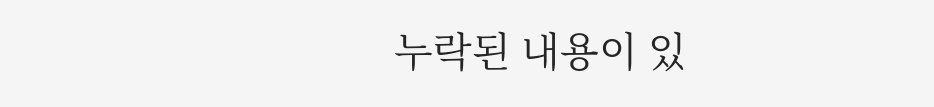누락된 내용이 있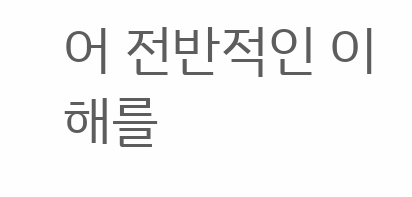어 전반적인 이해를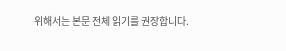위해서는 본문 전체 읽기를 권장합니다.